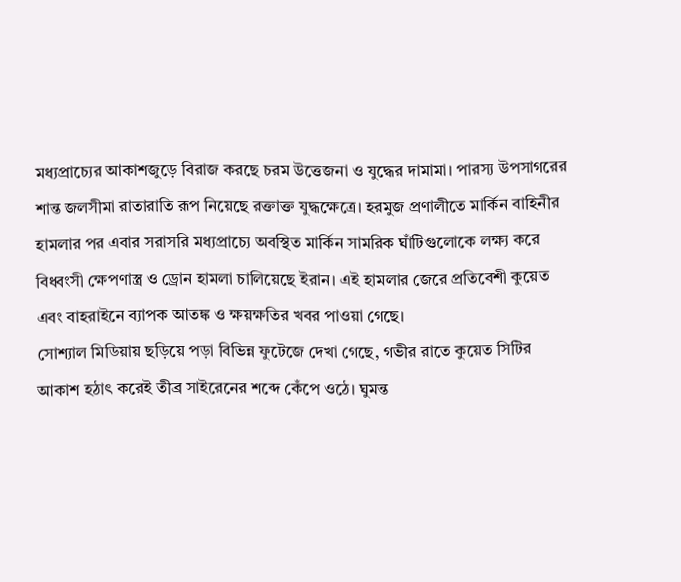মধ্যপ্রাচ্যের আকাশজুড়ে বিরাজ করছে চরম উত্তেজনা ও যুদ্ধের দামামা। পারস্য উপসাগরের শান্ত জলসীমা রাতারাতি রূপ নিয়েছে রক্তাক্ত যুদ্ধক্ষেত্রে। হরমুজ প্রণালীতে মার্কিন বাহিনীর হামলার পর এবার সরাসরি মধ্যপ্রাচ্যে অবস্থিত মার্কিন সামরিক ঘাঁটিগুলোকে লক্ষ্য করে বিধ্বংসী ক্ষেপণাস্ত্র ও ড্রোন হামলা চালিয়েছে ইরান। এই হামলার জেরে প্রতিবেশী কুয়েত এবং বাহরাইনে ব্যাপক আতঙ্ক ও ক্ষয়ক্ষতির খবর পাওয়া গেছে।
সোশ্যাল মিডিয়ায় ছড়িয়ে পড়া বিভিন্ন ফুটেজে দেখা গেছে, গভীর রাতে কুয়েত সিটির আকাশ হঠাৎ করেই তীব্র সাইরেনের শব্দে কেঁপে ওঠে। ঘুমন্ত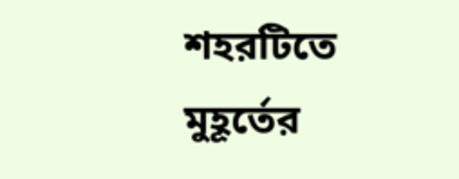শহরটিতে মুহূর্তের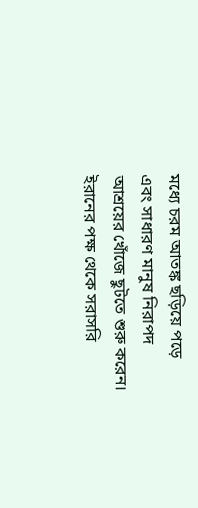মধ্যে চরম আতঙ্ক ছড়িয়ে পড়ে এবং সাধারণ মানুষ নিরাপদ আশ্রয়ের খোঁজে ছুটতে শুরু করেন। ইরানের পক্ষ থেকে সরাসরি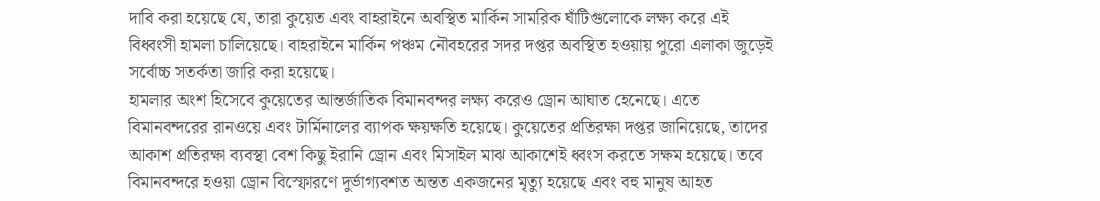দাবি করা হয়েছে যে, তারা কুয়েত এবং বাহরাইনে অবস্থিত মার্কিন সামরিক ঘাঁটিগুলোকে লক্ষ্য করে এই বিধ্বংসী হামলা চালিয়েছে। বাহরাইনে মার্কিন পঞ্চম নৌবহরের সদর দপ্তর অবস্থিত হওয়ায় পুরো এলাকা জুড়েই সর্বোচ্চ সতর্কতা জারি করা হয়েছে।
হামলার অংশ হিসেবে কুয়েতের আন্তর্জাতিক বিমানবন্দর লক্ষ্য করেও ড্রোন আঘাত হেনেছে। এতে বিমানবন্দরের রানওয়ে এবং টার্মিনালের ব্যাপক ক্ষয়ক্ষতি হয়েছে। কুয়েতের প্রতিরক্ষা দপ্তর জানিয়েছে, তাদের আকাশ প্রতিরক্ষা ব্যবস্থা বেশ কিছু ইরানি ড্রোন এবং মিসাইল মাঝ আকাশেই ধ্বংস করতে সক্ষম হয়েছে। তবে বিমানবন্দরে হওয়া ড্রোন বিস্ফোরণে দুর্ভাগ্যবশত অন্তত একজনের মৃত্যু হয়েছে এবং বহু মানুষ আহত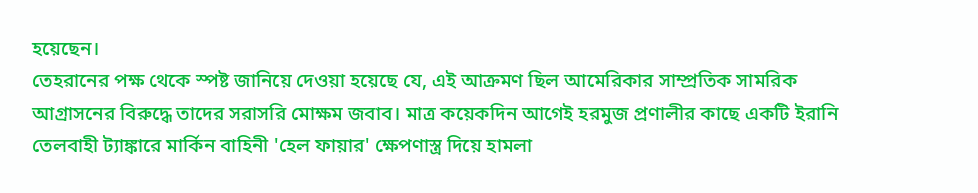হয়েছেন।
তেহরানের পক্ষ থেকে স্পষ্ট জানিয়ে দেওয়া হয়েছে যে, এই আক্রমণ ছিল আমেরিকার সাম্প্রতিক সামরিক আগ্রাসনের বিরুদ্ধে তাদের সরাসরি মোক্ষম জবাব। মাত্র কয়েকদিন আগেই হরমুজ প্রণালীর কাছে একটি ইরানি তেলবাহী ট্যাঙ্কারে মার্কিন বাহিনী 'হেল ফায়ার' ক্ষেপণাস্ত্র দিয়ে হামলা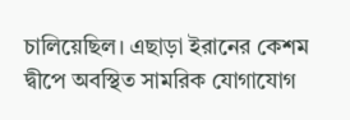চালিয়েছিল। এছাড়া ইরানের কেশম দ্বীপে অবস্থিত সামরিক যোগাযোগ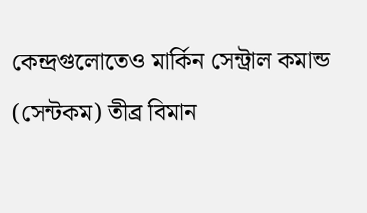কেন্দ্রগুলোতেও মার্কিন সেন্ট্রাল কমান্ড (সেন্টকম) তীব্র বিমান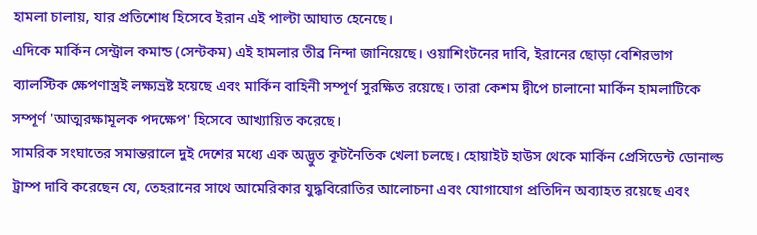হামলা চালায়, যার প্রতিশোধ হিসেবে ইরান এই পাল্টা আঘাত হেনেছে।
এদিকে মার্কিন সেন্ট্রাল কমান্ড (সেন্টকম) এই হামলার তীব্র নিন্দা জানিয়েছে। ওয়াশিংটনের দাবি, ইরানের ছোড়া বেশিরভাগ ব্যালস্টিক ক্ষেপণাস্ত্রই লক্ষ্যভ্রষ্ট হয়েছে এবং মার্কিন বাহিনী সম্পূর্ণ সুরক্ষিত রয়েছে। তারা কেশম দ্বীপে চালানো মার্কিন হামলাটিকে সম্পূর্ণ 'আত্মরক্ষামূলক পদক্ষেপ' হিসেবে আখ্যায়িত করেছে।
সামরিক সংঘাতের সমান্তরালে দুই দেশের মধ্যে এক অদ্ভুত কূটনৈতিক খেলা চলছে। হোয়াইট হাউস থেকে মার্কিন প্রেসিডেন্ট ডোনাল্ড ট্রাম্প দাবি করেছেন যে, তেহরানের সাথে আমেরিকার যুদ্ধবিরোতির আলোচনা এবং যোগাযোগ প্রতিদিন অব্যাহত রয়েছে এবং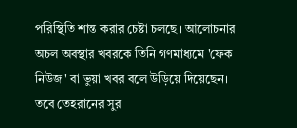পরিস্থিতি শান্ত করার চেষ্টা চলছে। আলোচনার অচল অবস্থার খবরকে তিনি গণমাধ্যমে 'ফেক নিউজ' বা ভুয়া খবর বলে উড়িয়ে দিয়েছেন।
তবে তেহরানের সুর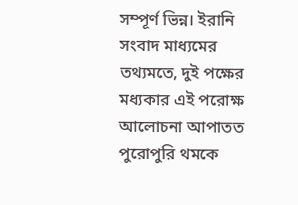সম্পূর্ণ ভিন্ন। ইরানি সংবাদ মাধ্যমের তথ্যমতে, দুই পক্ষের মধ্যকার এই পরোক্ষ আলোচনা আপাতত পুরোপুরি থমকে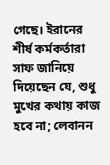গেছে। ইরানের শীর্ষ কর্মকর্তারা সাফ জানিয়ে দিয়েছেন যে, শুধু মুখের কথায় কাজ হবে না; লেবানন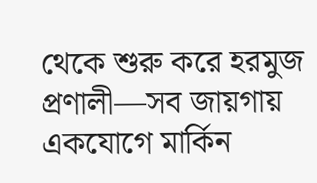থেকে শুরু করে হরমুজ প্রণালী—সব জায়গায় একযোগে মার্কিন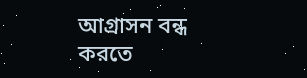আগ্রাসন বন্ধ করতে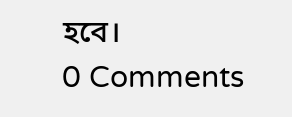হবে।
0 Comments